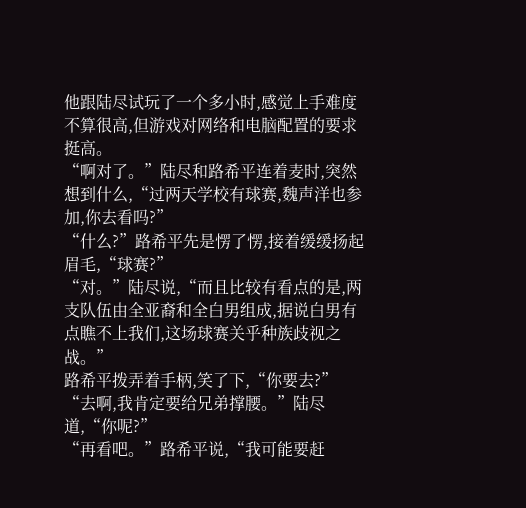他跟陆尽试玩了一个多小时,感觉上手难度不算很高,但游戏对网络和电脑配置的要求挺高。
“啊对了。”陆尽和路希平连着麦时,突然想到什么,“过两天学校有球赛,魏声洋也参加,你去看吗?”
“什么?”路希平先是愣了愣,接着缓缓扬起眉毛,“球赛?”
“对。”陆尽说,“而且比较有看点的是,两支队伍由全亚裔和全白男组成,据说白男有点瞧不上我们,这场球赛关乎种族歧视之战。”
路希平拨弄着手柄,笑了下,“你要去?”
“去啊,我肯定要给兄弟撑腰。”陆尽道,“你呢?”
“再看吧。”路希平说,“我可能要赶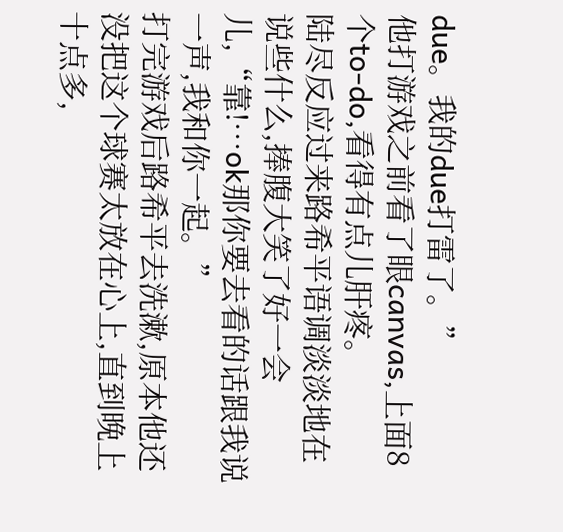due。我的due打雷了。”
他打游戏之前看了眼canvas,上面8个to-do,看得有点儿肝疼。
陆尽反应过来路希平语调淡淡地在说些什么,捧腹大笑了好一会儿,“靠!…ok那你要去看的话跟我说一声,我和你一起。”
打完游戏后路希平去洗漱,原本他还没把这个球赛太放在心上,直到晚上十点多,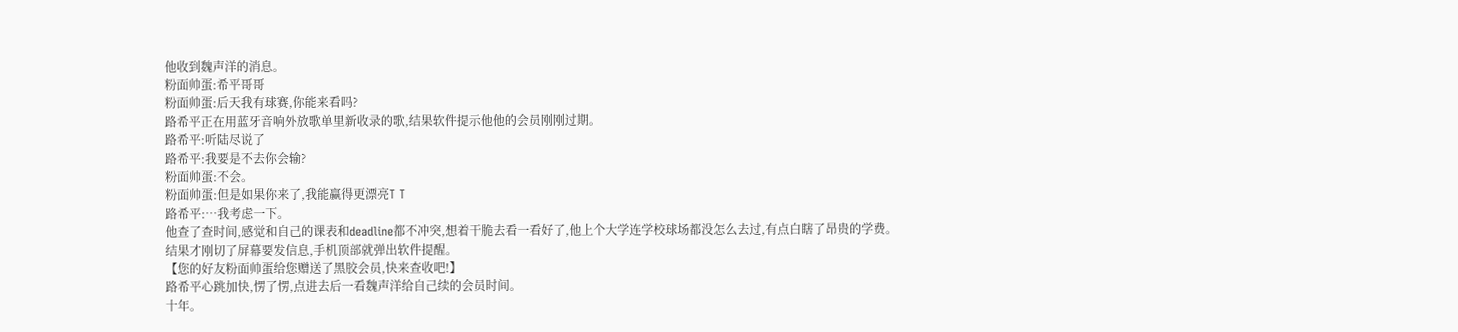他收到魏声洋的消息。
粉面帅蛋:希平哥哥
粉面帅蛋:后天我有球赛,你能来看吗?
路希平正在用蓝牙音响外放歌单里新收录的歌,结果软件提示他他的会员刚刚过期。
路希平:听陆尽说了
路希平:我要是不去你会输?
粉面帅蛋:不会。
粉面帅蛋:但是如果你来了,我能赢得更漂亮T T
路希平:…我考虑一下。
他查了查时间,感觉和自己的课表和deadline都不冲突,想着干脆去看一看好了,他上个大学连学校球场都没怎么去过,有点白瞎了昂贵的学费。
结果才刚切了屏幕要发信息,手机顶部就弹出软件提醒。
【您的好友粉面帅蛋给您赠送了黑胶会员,快来查收吧!】
路希平心跳加快,愣了愣,点进去后一看魏声洋给自己续的会员时间。
十年。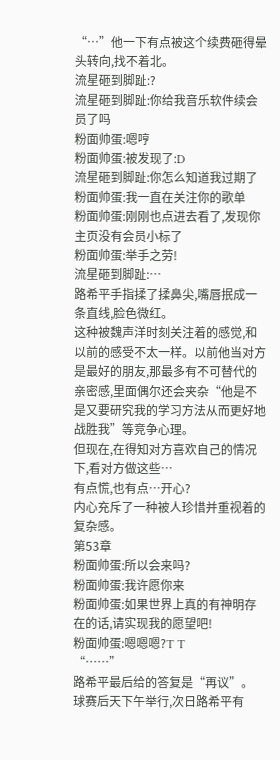“…”他一下有点被这个续费砸得晕头转向,找不着北。
流星砸到脚趾:?
流星砸到脚趾:你给我音乐软件续会员了吗
粉面帅蛋:嗯哼
粉面帅蛋:被发现了:D
流星砸到脚趾:你怎么知道我过期了
粉面帅蛋:我一直在关注你的歌单
粉面帅蛋:刚刚也点进去看了,发现你主页没有会员小标了
粉面帅蛋:举手之劳!
流星砸到脚趾:…
路希平手指揉了揉鼻尖,嘴唇抿成一条直线,脸色微红。
这种被魏声洋时刻关注着的感觉,和以前的感受不太一样。以前他当对方是最好的朋友,那最多有不可替代的亲密感,里面偶尔还会夹杂“他是不是又要研究我的学习方法从而更好地战胜我”等竞争心理。
但现在,在得知对方喜欢自己的情况下,看对方做这些…
有点慌,也有点…开心?
内心充斥了一种被人珍惜并重视着的复杂感。
第53章
粉面帅蛋:所以会来吗?
粉面帅蛋:我许愿你来
粉面帅蛋:如果世界上真的有神明存在的话,请实现我的愿望吧!
粉面帅蛋:嗯嗯嗯?T T
“……”
路希平最后给的答复是“再议”。
球赛后天下午举行,次日路希平有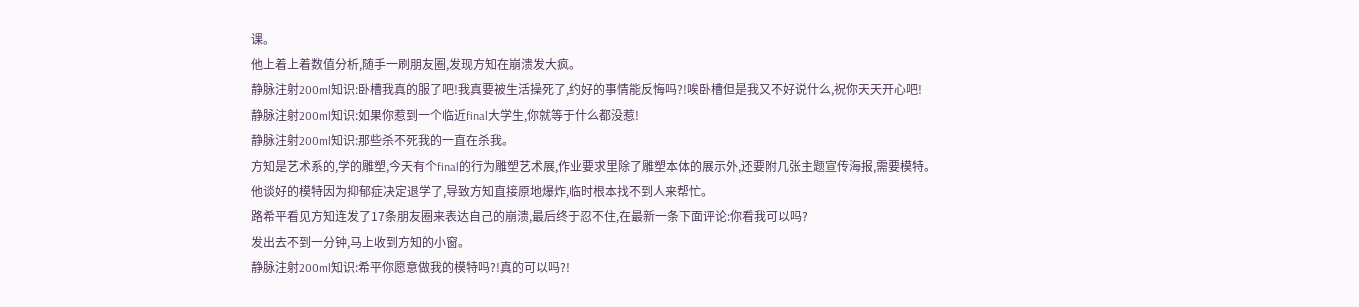课。
他上着上着数值分析,随手一刷朋友圈,发现方知在崩溃发大疯。
静脉注射200ml知识:卧槽我真的服了吧!我真要被生活操死了,约好的事情能反悔吗?!唉卧槽但是我又不好说什么,祝你天天开心吧!
静脉注射200ml知识:如果你惹到一个临近final大学生,你就等于什么都没惹!
静脉注射200ml知识:那些杀不死我的一直在杀我。
方知是艺术系的,学的雕塑,今天有个final的行为雕塑艺术展,作业要求里除了雕塑本体的展示外,还要附几张主题宣传海报,需要模特。
他谈好的模特因为抑郁症决定退学了,导致方知直接原地爆炸,临时根本找不到人来帮忙。
路希平看见方知连发了17条朋友圈来表达自己的崩溃,最后终于忍不住,在最新一条下面评论:你看我可以吗?
发出去不到一分钟,马上收到方知的小窗。
静脉注射200ml知识:希平你愿意做我的模特吗?!真的可以吗?!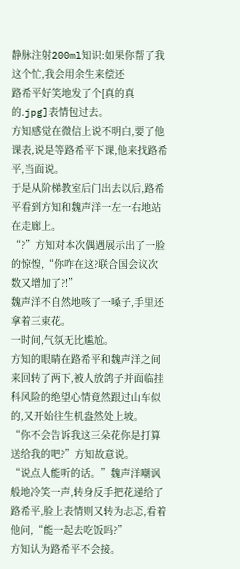静脉注射200ml知识:如果你帮了我这个忙,我会用余生来偿还
路希平好笑地发了个[真的真的.jpg]表情包过去。
方知感觉在微信上说不明白,要了他课表,说是等路希平下课,他来找路希平,当面说。
于是从阶梯教室后门出去以后,路希平看到方知和魏声洋一左一右地站在走廊上。
“?”方知对本次偶遇展示出了一脸的惊惶,“你咋在这?联合国会议次数又增加了?!”
魏声洋不自然地咳了一嗓子,手里还拿着三束花。
一时间,气氛无比尴尬。
方知的眼睛在路希平和魏声洋之间来回转了两下,被人放鸽子并面临挂科风险的绝望心情竟然跟过山车似的,又开始往生机盎然处上坡。
“你不会告诉我这三朵花你是打算送给我的吧?”方知故意说。
“说点人能听的话。”魏声洋嘲讽般地冷笑一声,转身反手把花递给了路希平,脸上表情则又转为忐忑,看着他问,“能一起去吃饭吗?”
方知认为路希平不会接。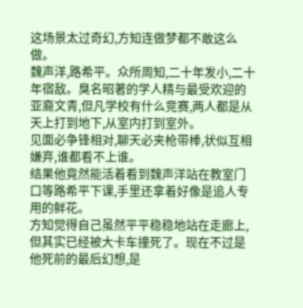这场景太过奇幻,方知连做梦都不敢这么做。
魏声洋,路希平。众所周知,二十年发小,二十年宿敌。臭名昭著的学人精与最受欢迎的亚裔文青,但凡学校有什么竞赛,两人都是从天上打到地下,从室内打到室外。
见面必争锋相对,聊天必夹枪带棒,状似互相嫌弃,谁都看不上谁。
结果他竟然能活着看到魏声洋站在教室门口等路希平下课,手里还拿着好像是追人专用的鲜花。
方知觉得自己虽然平平稳稳地站在走廊上,但其实已经被大卡车撞死了。现在不过是他死前的最后幻想,是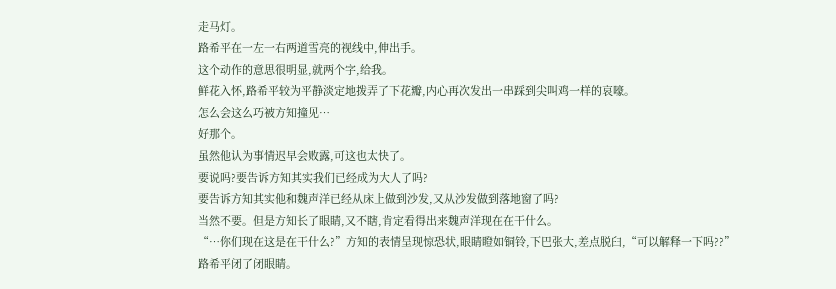走马灯。
路希平在一左一右两道雪亮的视线中,伸出手。
这个动作的意思很明显,就两个字,给我。
鲜花入怀,路希平较为平静淡定地拨弄了下花瓣,内心再次发出一串踩到尖叫鸡一样的哀嚎。
怎么会这么巧被方知撞见…
好那个。
虽然他认为事情迟早会败露,可这也太快了。
要说吗?要告诉方知其实我们已经成为大人了吗?
要告诉方知其实他和魏声洋已经从床上做到沙发,又从沙发做到落地窗了吗?
当然不要。但是方知长了眼睛,又不瞎,肯定看得出来魏声洋现在在干什么。
“…你们现在这是在干什么?”方知的表情呈现惊恐状,眼睛瞪如铜铃,下巴张大,差点脱臼,“可以解释一下吗??”
路希平闭了闭眼睛。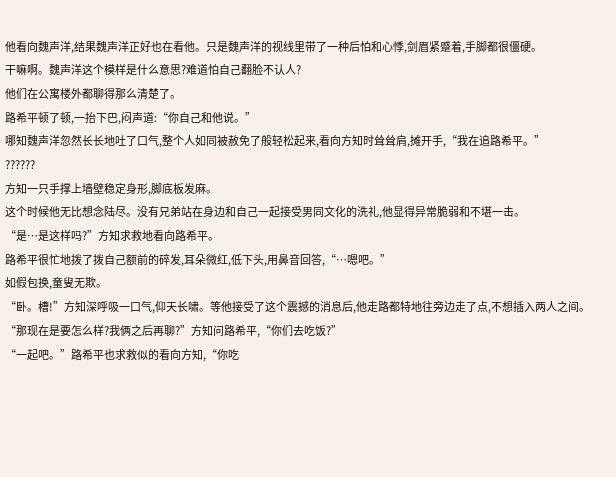他看向魏声洋,结果魏声洋正好也在看他。只是魏声洋的视线里带了一种后怕和心悸,剑眉紧蹙着,手脚都很僵硬。
干嘛啊。魏声洋这个模样是什么意思?难道怕自己翻脸不认人?
他们在公寓楼外都聊得那么清楚了。
路希平顿了顿,一抬下巴,闷声道:“你自己和他说。”
哪知魏声洋忽然长长地吐了口气,整个人如同被赦免了般轻松起来,看向方知时耸耸肩,摊开手,“我在追路希平。”
??????
方知一只手撑上墙壁稳定身形,脚底板发麻。
这个时候他无比想念陆尽。没有兄弟站在身边和自己一起接受男同文化的洗礼,他显得异常脆弱和不堪一击。
“是…是这样吗?”方知求救地看向路希平。
路希平很忙地拨了拨自己额前的碎发,耳朵微红,低下头,用鼻音回答,“…嗯吧。”
如假包换,童叟无欺。
“卧。槽!”方知深呼吸一口气,仰天长啸。等他接受了这个震撼的消息后,他走路都特地往旁边走了点,不想插入两人之间。
“那现在是要怎么样?我俩之后再聊?”方知问路希平,“你们去吃饭?”
“一起吧。”路希平也求救似的看向方知,“你吃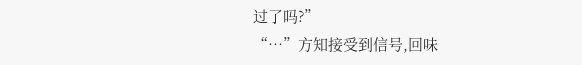过了吗?”
“…”方知接受到信号,回味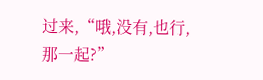过来,“哦,没有,也行,那一起?”